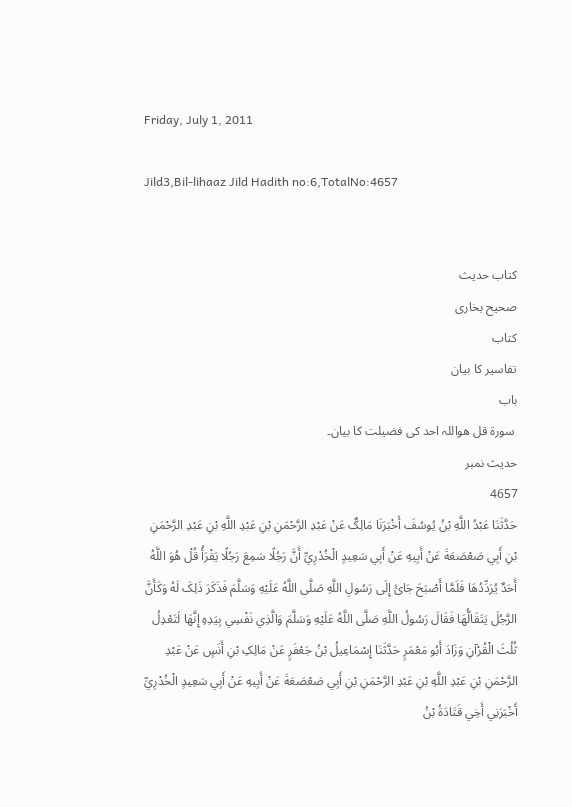Friday, July 1, 2011

Jild3,Bil-lihaaz Jild Hadith no:6,TotalNo:4657


کتاب حدیث
صحیح بخاری
کتاب
تفاسیر کا بیان
باب
 سورۃ قل ھواللہ احد کی فضیلت کا بیان۔
حدیث نمبر
4657
حَدَّثَنَا عَبْدُ اللَّهِ بْنُ يُوسُفَ أَخْبَرَنَا مَالِکٌ عَنْ عَبْدِ الرَّحْمَنِ بْنِ عَبْدِ اللَّهِ بْنِ عَبْدِ الرَّحْمَنِ بْنِ أَبِي صَعْصَعَةَ عَنْ أَبِيهِ عَنْ أَبِي سَعِيدٍ الْخُدْرِيِّ أَنَّ رَجُلًا سَمِعَ رَجُلًا يَقْرَأُ قُلْ هُوَ اللَّهُ أَحَدٌ يُرَدِّدُهَا فَلَمَّا أَصْبَحَ جَائَ إِلَی رَسُولِ اللَّهِ صَلَّی اللَّهُ عَلَيْهِ وَسَلَّمَ فَذَکَرَ ذَلِکَ لَهُ وَکَأَنَّ الرَّجُلَ يَتَقَالُّهَا فَقَالَ رَسُولُ اللَّهِ صَلَّی اللَّهُ عَلَيْهِ وَسَلَّمَ وَالَّذِي نَفْسِي بِيَدِهِ إِنَّهَا لَتَعْدِلُ ثُلُثَ الْقُرْآنِ وَزَادَ أَبُو مَعْمَرٍ حَدَّثَنَا إِسْمَاعِيلُ بْنُ جَعْفَرٍ عَنْ مَالِکِ بْنِ أَنَسٍ عَنْ عَبْدِ الرَّحْمَنِ بْنِ عَبْدِ اللَّهِ بْنِ عَبْدِ الرَّحْمَنِ بْنِ أَبِي صَعْصَعَةَ عَنْ أَبِيهِ عَنْ أَبِي سَعِيدٍ الْخُدْرِيِّ أَخْبَرَنِي أَخِي قَتَادَةُ بْنُ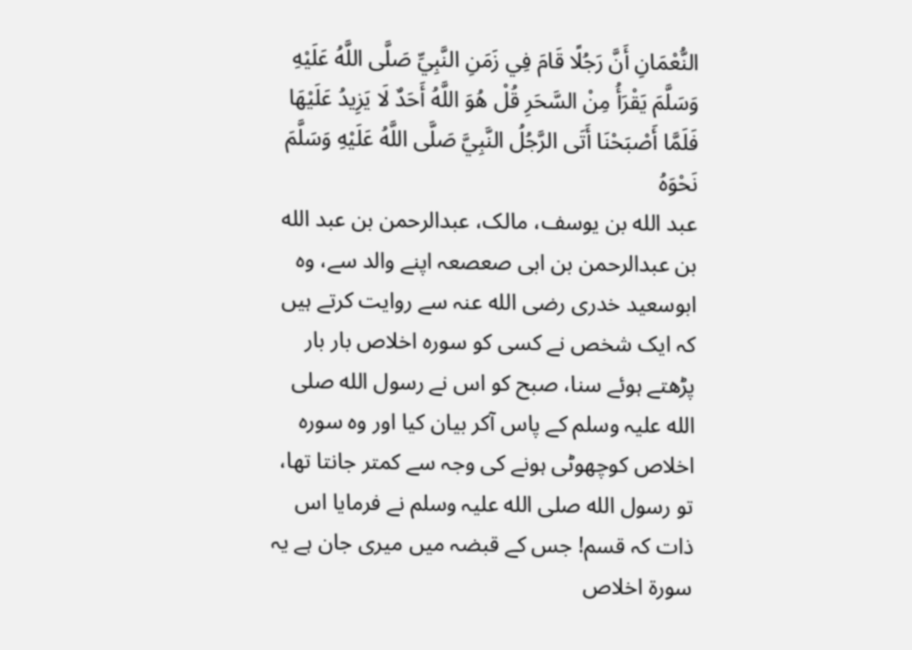النُّعْمَانِ أَنَّ رَجُلًا قَامَ فِي زَمَنِ النَّبِيِّ صَلَّی اللَّهُ عَلَيْهِ وَسَلَّمَ يَقْرَأُ مِنْ السَّحَرِ قُلْ هُوَ اللَّهُ أَحَدٌ لَا يَزِيدُ عَلَيْهَا فَلَمَّا أَصْبَحْنَا أَتَی الرَّجُلُ النَّبِيَّ صَلَّی اللَّهُ عَلَيْهِ وَسَلَّمَ نَحْوَهُ
عبد الله بن یوسف، مالک، عبدالرحمن بن عبد الله بن عبدالرحمن بن ابی صعصعہ اپنے والد سے، وہ ابوسعید خدری رضی الله عنہ سے روایت کرتے ہیں کہ ایک شخص نے کسی کو سورہ اخلاص بار بار پڑھتے ہوئے سنا، صبح کو اس نے رسول الله صلی الله علیہ وسلم کے پاس آکر بیان کیا اور وہ سورہ اخلاص کوچھوٹی ہونے کی وجہ سے کمتر جانتا تھا، تو رسول الله صلی الله علیہ وسلم نے فرمایا اس ذات کہ قسم! جس کے قبضہ میں میری جان ہے یہ سورۃ اخلاص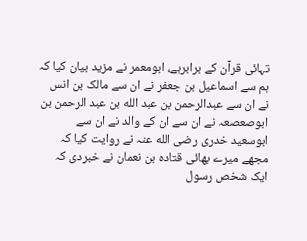تہائی قرآن کے برابرہے، ابومعمر نے مزید بیان کیا کہ ہم سے اسماعیل بن جعفر نے ان سے مالک بن انس نے ان سے عبدالرحمن بن عبد الله بن عبد الرحمن بن ابوصعصعہ نے ان سے ان کے والد نے ان سے ابوسعید خدری رضی الله عنہ نے روایت کیا کہ مجھے میرے بھائی قتادہ بن نعمان نے خبردی کہ ایک شخص رسول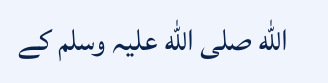الله صلی الله علیہ وسلم کے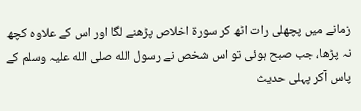زمانے میں پچھلی رات اٹھ کر سورۃ اخلاص پڑھنے لگا اور اس کے علاوہ کچھ نہ پڑھا، جب صبح ہوئی تو اس شخص نے رسول الله صلی الله علیہ وسلم کے پاس آکر پہلی حدیث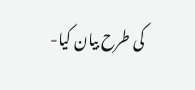کی طرح بیان کیا-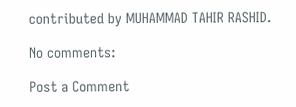contributed by MUHAMMAD TAHIR RASHID.

No comments:

Post a Comment